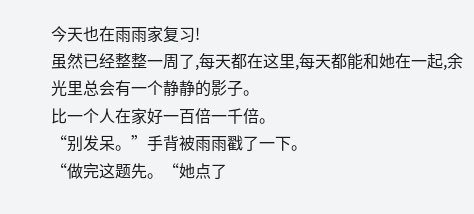今天也在雨雨家复习!
虽然已经整整一周了,每天都在这里,每天都能和她在一起,余光里总会有一个静静的影子。
比一个人在家好一百倍一千倍。
“别发呆。”手背被雨雨戳了一下。
“做完这题先。“她点了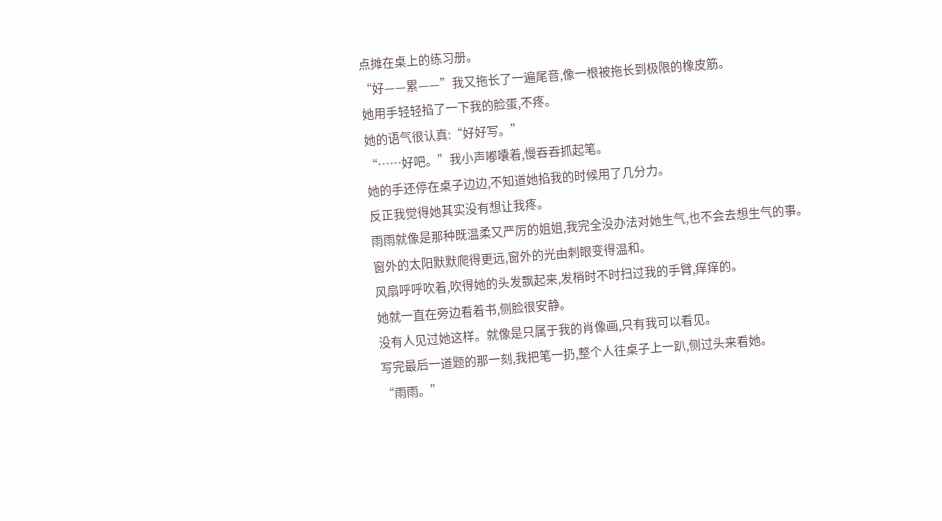点摊在桌上的练习册。
“好——累——”我又拖长了一遍尾音,像一根被拖长到极限的橡皮筋。
她用手轻轻掐了一下我的脸蛋,不疼。
她的语气很认真:“好好写。”
“……好吧。”我小声嘟囔着,慢吞吞抓起笔。
她的手还停在桌子边边,不知道她掐我的时候用了几分力。
反正我觉得她其实没有想让我疼。
雨雨就像是那种既温柔又严厉的姐姐,我完全没办法对她生气,也不会去想生气的事。
窗外的太阳默默爬得更远,窗外的光由刺眼变得温和。
风扇呼呼吹着,吹得她的头发飘起来,发梢时不时扫过我的手臂,痒痒的。
她就一直在旁边看着书,侧脸很安静。
没有人见过她这样。就像是只属于我的肖像画,只有我可以看见。
写完最后一道题的那一刻,我把笔一扔,整个人往桌子上一趴,侧过头来看她。
“雨雨。”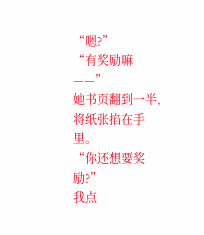“嗯?”
“有奖励嘛——”
她书页翻到一半,将纸张掐在手里。
“你还想要奖励?”
我点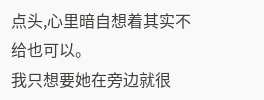点头,心里暗自想着其实不给也可以。
我只想要她在旁边就很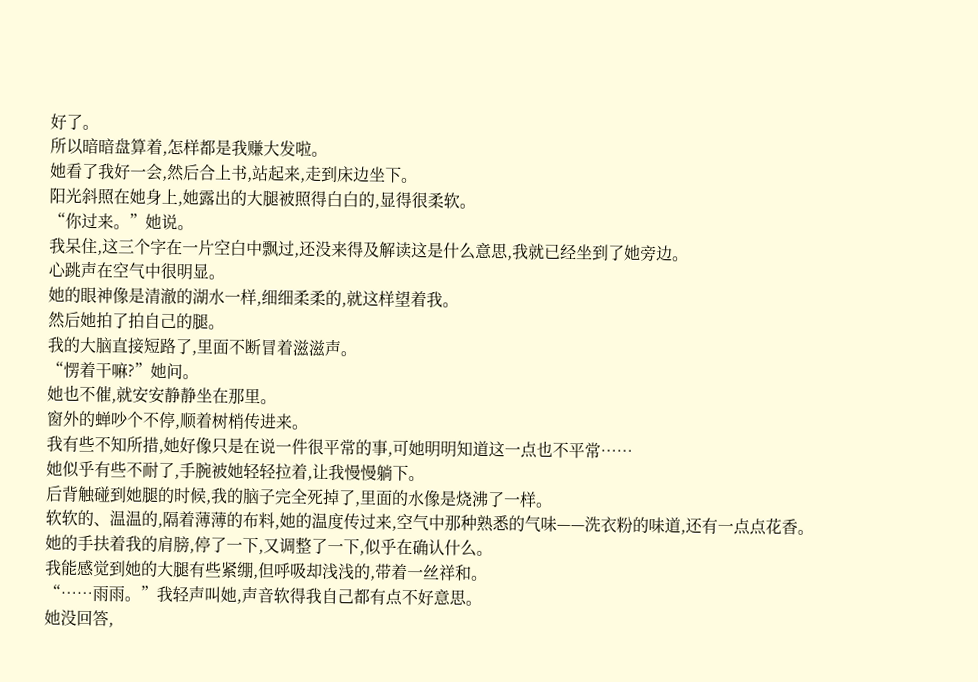好了。
所以暗暗盘算着,怎样都是我赚大发啦。
她看了我好一会,然后合上书,站起来,走到床边坐下。
阳光斜照在她身上,她露出的大腿被照得白白的,显得很柔软。
“你过来。”她说。
我呆住,这三个字在一片空白中飘过,还没来得及解读这是什么意思,我就已经坐到了她旁边。
心跳声在空气中很明显。
她的眼神像是清澈的湖水一样,细细柔柔的,就这样望着我。
然后她拍了拍自己的腿。
我的大脑直接短路了,里面不断冒着滋滋声。
“愣着干嘛?”她问。
她也不催,就安安静静坐在那里。
窗外的蝉吵个不停,顺着树梢传进来。
我有些不知所措,她好像只是在说一件很平常的事,可她明明知道这一点也不平常……
她似乎有些不耐了,手腕被她轻轻拉着,让我慢慢躺下。
后背触碰到她腿的时候,我的脑子完全死掉了,里面的水像是烧沸了一样。
软软的、温温的,隔着薄薄的布料,她的温度传过来,空气中那种熟悉的气味——洗衣粉的味道,还有一点点花香。
她的手扶着我的肩膀,停了一下,又调整了一下,似乎在确认什么。
我能感觉到她的大腿有些紧绷,但呼吸却浅浅的,带着一丝祥和。
“……雨雨。”我轻声叫她,声音软得我自己都有点不好意思。
她没回答,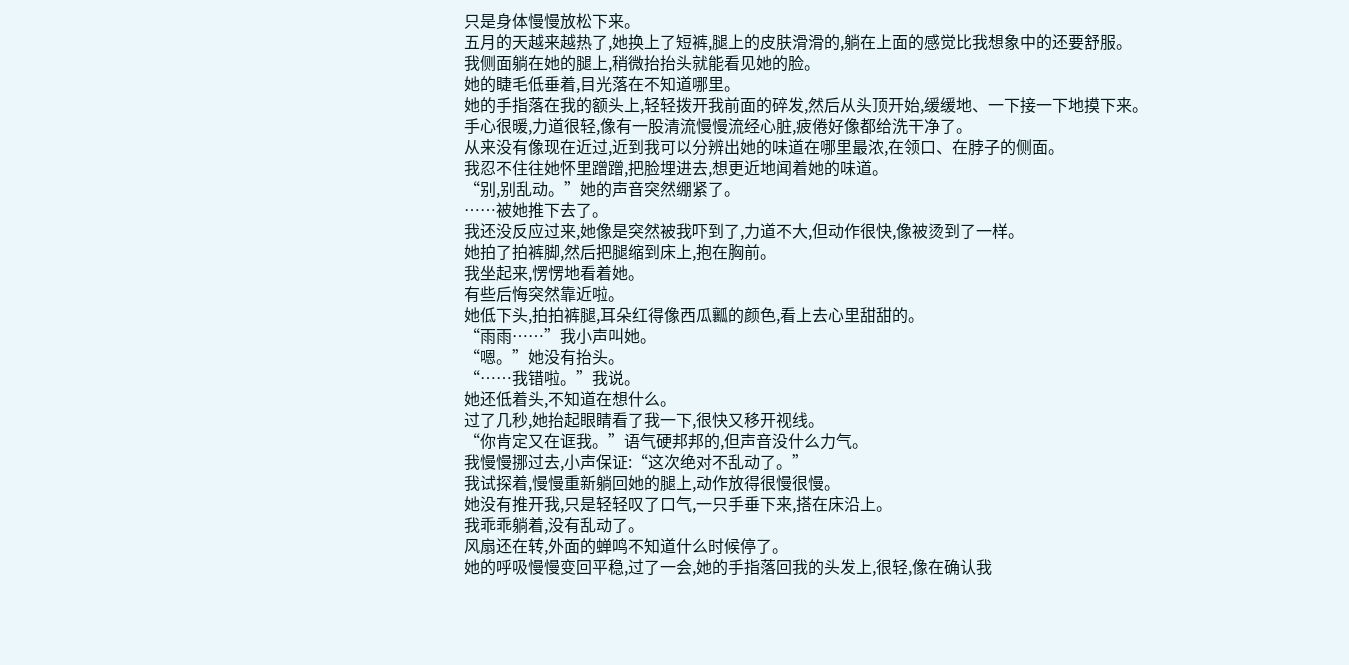只是身体慢慢放松下来。
五月的天越来越热了,她换上了短裤,腿上的皮肤滑滑的,躺在上面的感觉比我想象中的还要舒服。
我侧面躺在她的腿上,稍微抬抬头就能看见她的脸。
她的睫毛低垂着,目光落在不知道哪里。
她的手指落在我的额头上,轻轻拨开我前面的碎发,然后从头顶开始,缓缓地、一下接一下地摸下来。
手心很暖,力道很轻,像有一股清流慢慢流经心脏,疲倦好像都给洗干净了。
从来没有像现在近过,近到我可以分辨出她的味道在哪里最浓,在领口、在脖子的侧面。
我忍不住往她怀里蹭蹭,把脸埋进去,想更近地闻着她的味道。
“别,别乱动。”她的声音突然绷紧了。
……被她推下去了。
我还没反应过来,她像是突然被我吓到了,力道不大,但动作很快,像被烫到了一样。
她拍了拍裤脚,然后把腿缩到床上,抱在胸前。
我坐起来,愣愣地看着她。
有些后悔突然靠近啦。
她低下头,拍拍裤腿,耳朵红得像西瓜瓤的颜色,看上去心里甜甜的。
“雨雨……”我小声叫她。
“嗯。”她没有抬头。
“……我错啦。”我说。
她还低着头,不知道在想什么。
过了几秒,她抬起眼睛看了我一下,很快又移开视线。
“你肯定又在诓我。”语气硬邦邦的,但声音没什么力气。
我慢慢挪过去,小声保证:“这次绝对不乱动了。”
我试探着,慢慢重新躺回她的腿上,动作放得很慢很慢。
她没有推开我,只是轻轻叹了口气,一只手垂下来,搭在床沿上。
我乖乖躺着,没有乱动了。
风扇还在转,外面的蝉鸣不知道什么时候停了。
她的呼吸慢慢变回平稳,过了一会,她的手指落回我的头发上,很轻,像在确认我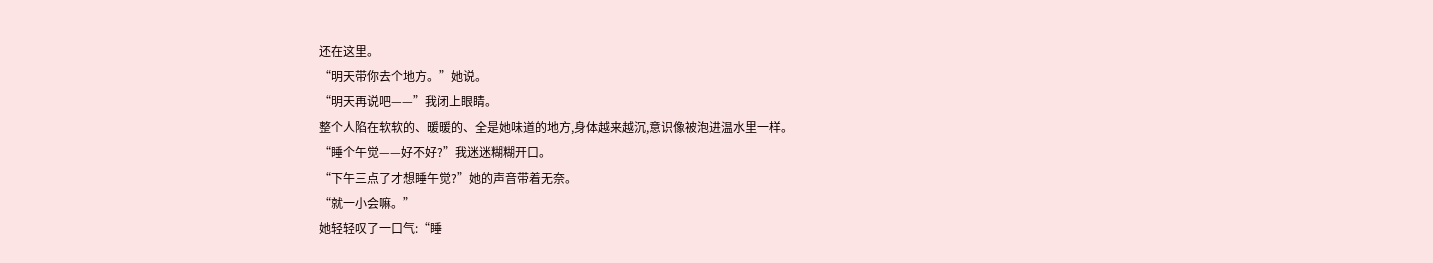还在这里。
“明天带你去个地方。”她说。
“明天再说吧——”我闭上眼睛。
整个人陷在软软的、暖暖的、全是她味道的地方,身体越来越沉,意识像被泡进温水里一样。
“睡个午觉——好不好?”我迷迷糊糊开口。
“下午三点了才想睡午觉?”她的声音带着无奈。
“就一小会嘛。”
她轻轻叹了一口气:“睡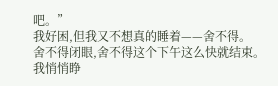吧。”
我好困,但我又不想真的睡着——舍不得。
舍不得闭眼,舍不得这个下午这么快就结束。
我悄悄睁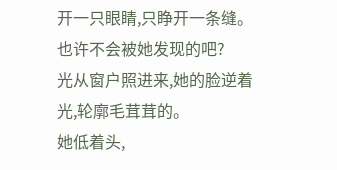开一只眼睛,只睁开一条缝。
也许不会被她发现的吧?
光从窗户照进来,她的脸逆着光,轮廓毛茸茸的。
她低着头,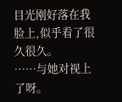目光刚好落在我脸上,似乎看了很久很久。
……与她对视上了呀。